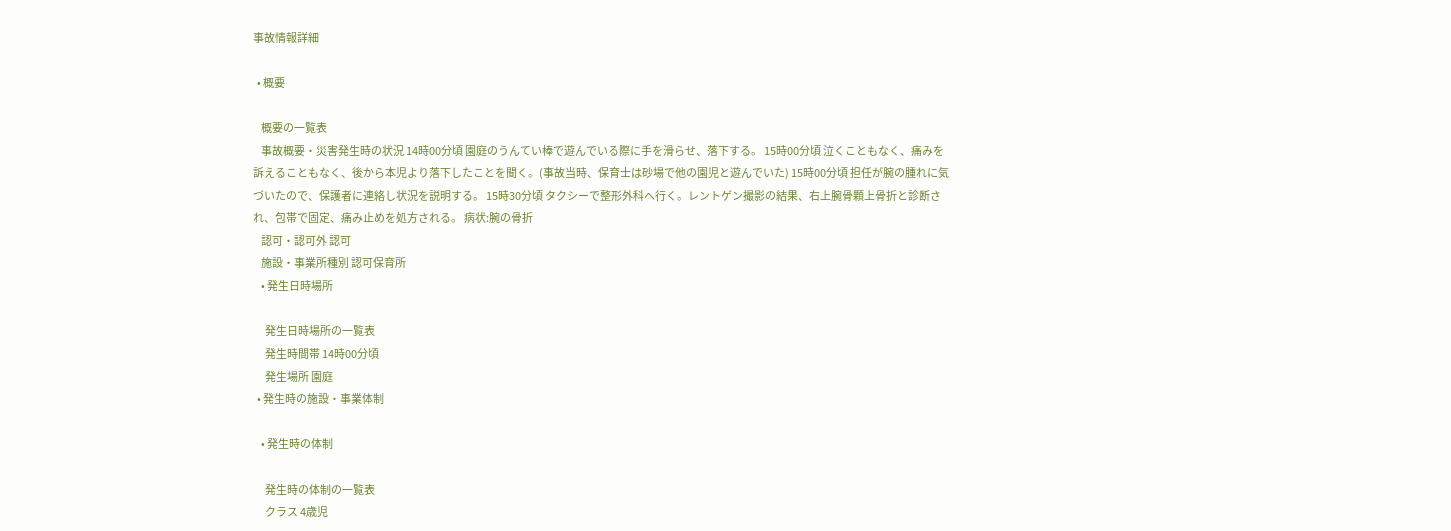事故情報詳細

  • 概要

    概要の一覧表
    事故概要・災害発生時の状況 14時00分頃 園庭のうんてい棒で遊んでいる際に手を滑らせ、落下する。 15時00分頃 泣くこともなく、痛みを訴えることもなく、後から本児より落下したことを聞く。(事故当時、保育士は砂場で他の園児と遊んでいた) 15時00分頃 担任が腕の腫れに気づいたので、保護者に連絡し状況を説明する。 15時30分頃 タクシーで整形外科へ行く。レントゲン撮影の結果、右上腕骨顆上骨折と診断され、包帯で固定、痛み止めを処方される。 病状:腕の骨折
    認可・認可外 認可
    施設・事業所種別 認可保育所
    • 発生日時場所

      発生日時場所の一覧表
      発生時間帯 14時00分頃
      発生場所 園庭
  • 発生時の施設・事業体制

    • 発生時の体制

      発生時の体制の一覧表
      クラス 4歳児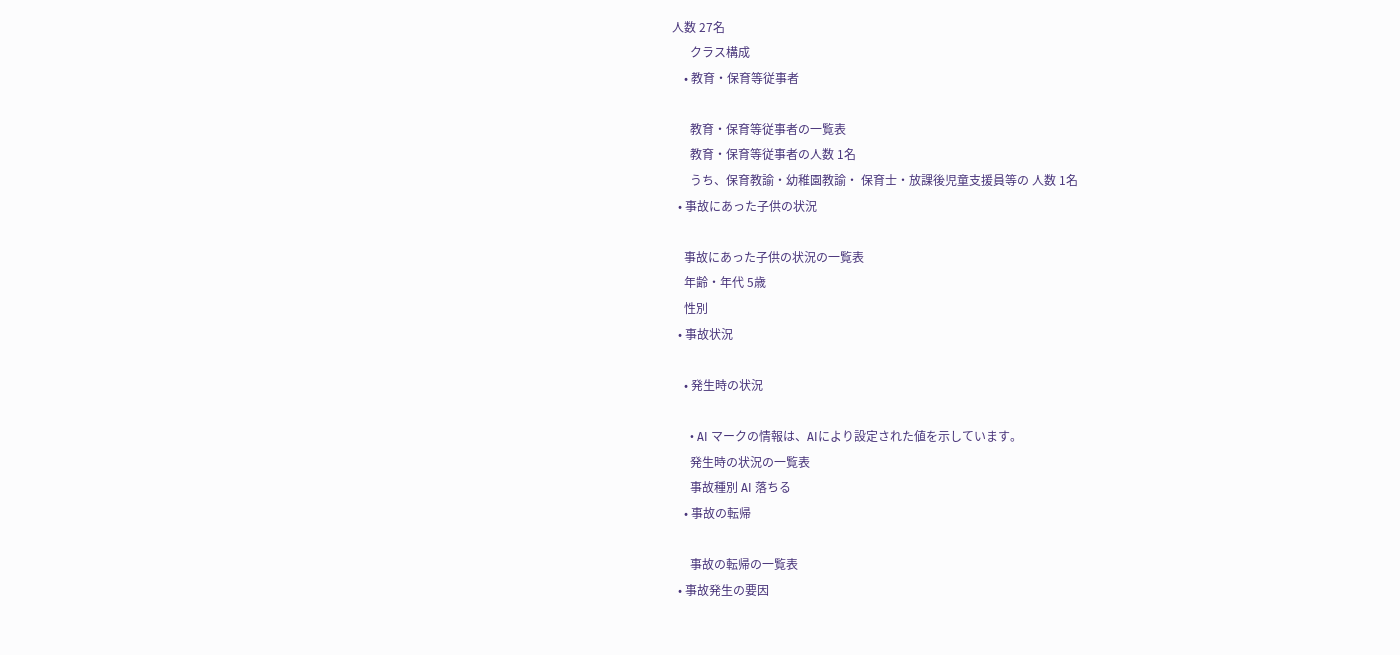人数 27名
      クラス構成
    • 教育・保育等従事者

      教育・保育等従事者の一覧表
      教育・保育等従事者の人数 1名
      うち、保育教諭・幼稚園教諭・ 保育士・放課後児童支援員等の 人数 1名
  • 事故にあった子供の状況

    事故にあった子供の状況の一覧表
    年齢・年代 5歳
    性別
  • 事故状況

    • 発生時の状況

      • AI マークの情報は、AIにより設定された値を示しています。
      発生時の状況の一覧表
      事故種別 AI 落ちる
    • 事故の転帰

      事故の転帰の一覧表
  • 事故発生の要因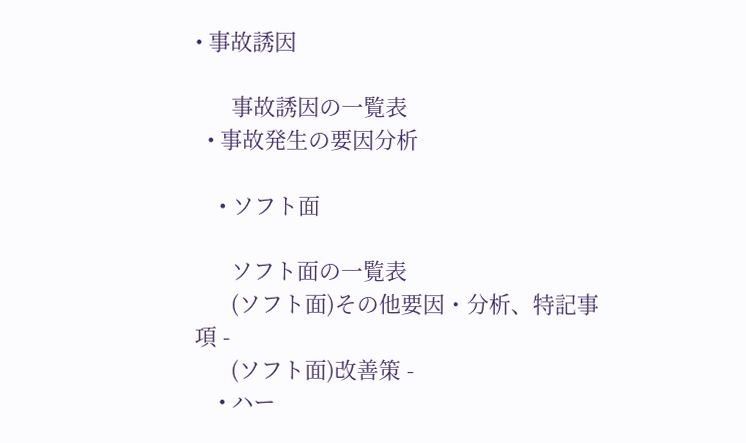• 事故誘因

      事故誘因の一覧表
  • 事故発生の要因分析

    • ソフト面

      ソフト面の一覧表
      (ソフト面)その他要因・分析、特記事項 -
      (ソフト面)改善策 -
    • ハー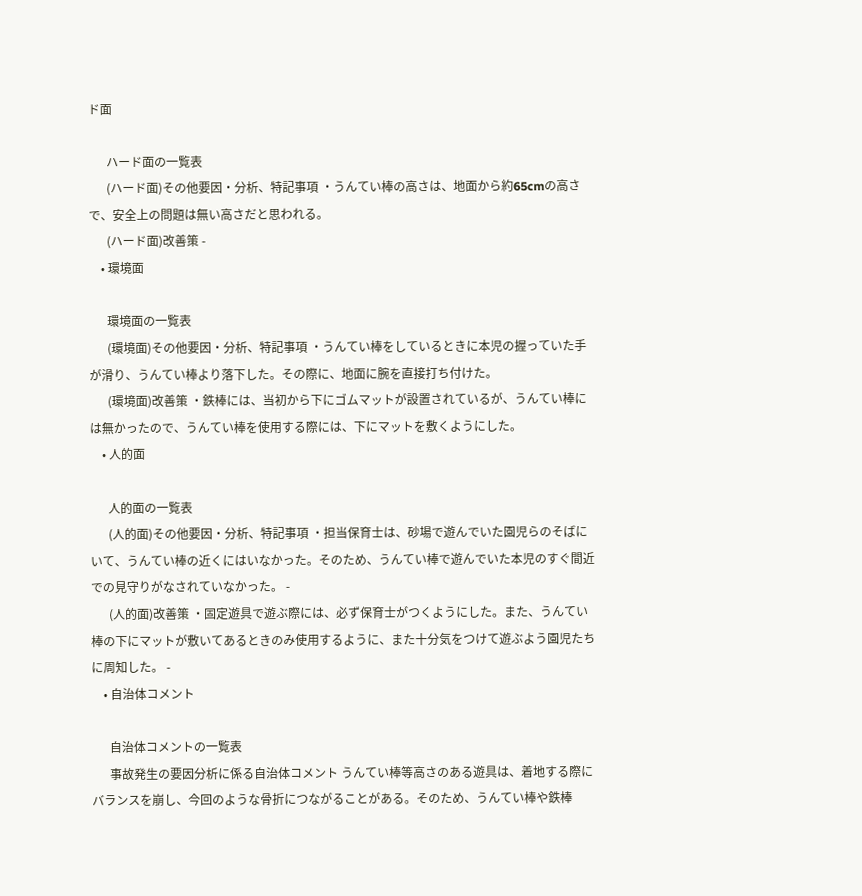ド面

      ハード面の一覧表
      (ハード面)その他要因・分析、特記事項 ・うんてい棒の高さは、地面から約65cmの高さで、安全上の問題は無い高さだと思われる。
      (ハード面)改善策 -
    • 環境面

      環境面の一覧表
      (環境面)その他要因・分析、特記事項 ・うんてい棒をしているときに本児の握っていた手が滑り、うんてい棒より落下した。その際に、地面に腕を直接打ち付けた。
      (環境面)改善策 ・鉄棒には、当初から下にゴムマットが設置されているが、うんてい棒には無かったので、うんてい棒を使用する際には、下にマットを敷くようにした。
    • 人的面

      人的面の一覧表
      (人的面)その他要因・分析、特記事項 ・担当保育士は、砂場で遊んでいた園児らのそばにいて、うんてい棒の近くにはいなかった。そのため、うんてい棒で遊んでいた本児のすぐ間近での見守りがなされていなかった。 -
      (人的面)改善策 ・固定遊具で遊ぶ際には、必ず保育士がつくようにした。また、うんてい棒の下にマットが敷いてあるときのみ使用するように、また十分気をつけて遊ぶよう園児たちに周知した。 -
    • 自治体コメント

      自治体コメントの一覧表
      事故発生の要因分析に係る自治体コメント うんてい棒等高さのある遊具は、着地する際にバランスを崩し、今回のような骨折につながることがある。そのため、うんてい棒や鉄棒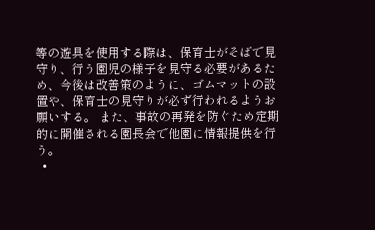等の遊具を使用する際は、保育士がそばで見守り、行う園児の様子を見守る必要があるため、今後は改善策のように、ゴムマットの設置や、保育士の見守りが必ず行われるようお願いする。 また、事故の再発を防ぐため定期的に開催される園長会で他園に情報提供を行う。
  •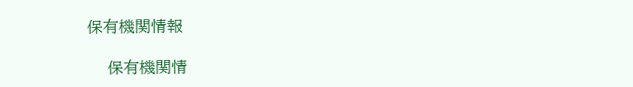保有機関情報

    保有機関情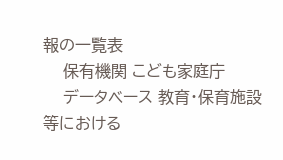報の一覧表
    保有機関 こども家庭庁
    データベース 教育・保育施設等における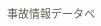事故情報データベ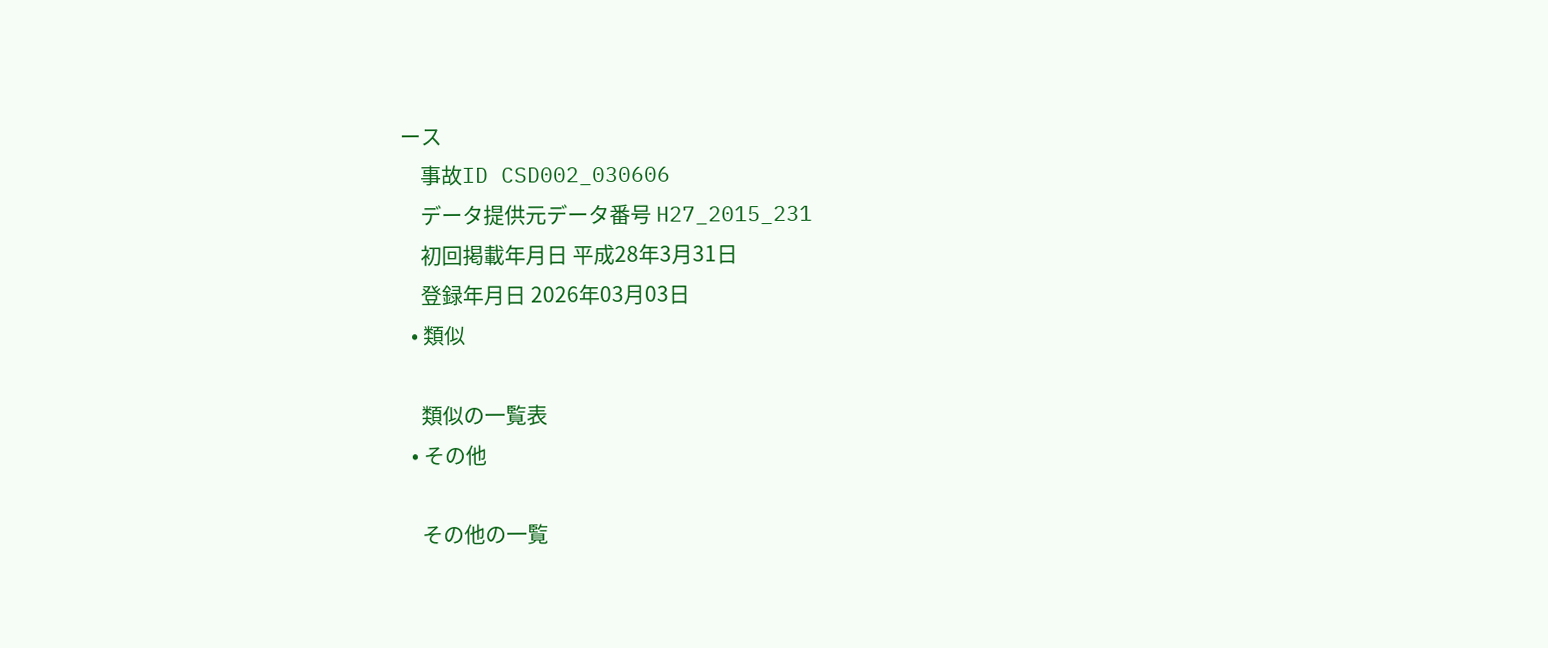ース
    事故ID CSD002_030606
    データ提供元データ番号 H27_2015_231
    初回掲載年月日 平成28年3月31日
    登録年月日 2026年03月03日
  • 類似

    類似の一覧表
  • その他

    その他の一覧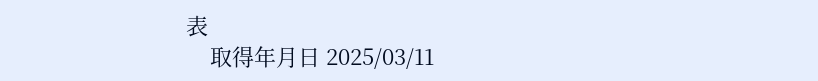表
    取得年月日 2025/03/11